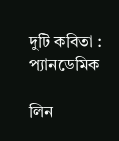দুটি কবিতা : প্যানডেমিক

লিন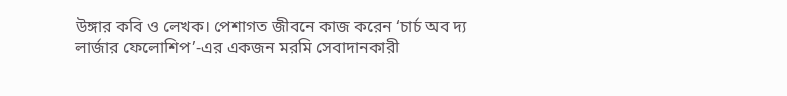উঙ্গার কবি ও লেখক। পেশাগত জীবনে কাজ করেন ‘চার্চ অব দ্য লার্জার ফেলোশিপ’-এর একজন মরমি সেবাদানকারী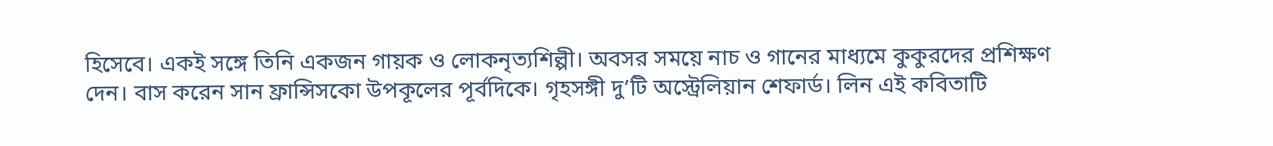হিসেবে। একই সঙ্গে তিনি একজন গায়ক ও লোকনৃত্যশিল্পী। অবসর সময়ে নাচ ও গানের মাধ্যমে কুকুরদের প্রশিক্ষণ দেন। বাস করেন সান ফ্রান্সিসকো উপকূলের পূর্বদিকে। গৃহসঙ্গী দু’টি অস্ট্রেলিয়ান শেফার্ড। লিন এই কবিতাটি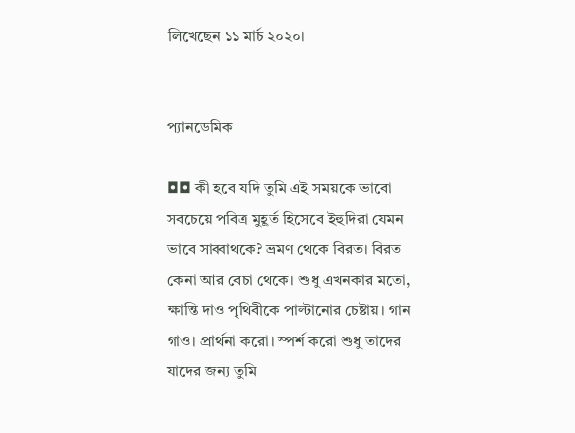লিখেছেন ১১ মার্চ ২০২০।


প্যানডেমিক

◘◘ কী হবে যদি তুমি এই সময়কে ভাবো সবচেয়ে পবিত্র মুহূর্ত হিসেবে ইহুদিরা যেমন ভাবে সাব্বাথকে? ভ্রমণ থেকে বিরত। বিরত কেনা আর বেচা থেকে। শুধু এখনকার মতো, ক্ষান্তি দাও পৃথিবীকে পাল্টানোর চেষ্টায়। গান গাও। প্রার্থনা করো। স্পর্শ করো শুধু তাদের যাদের জন্য তুমি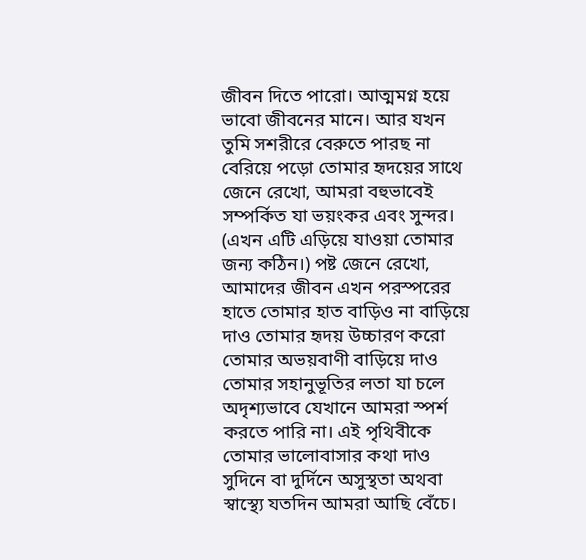জীবন দিতে পারো। আত্মমগ্ন হয়ে ভাবো জীবনের মানে। আর যখন তুমি সশরীরে বেরুতে পারছ না বেরিয়ে পড়ো তোমার হৃদয়ের সাথে জেনে রেখো, আমরা বহুভাবেই সম্পর্কিত যা ভয়ংকর এবং সুন্দর। (এখন এটি এড়িয়ে যাওয়া তোমার জন্য কঠিন।) পষ্ট জেনে রেখো, আমাদের জীবন এখন পরস্পরের হাতে তোমার হাত বাড়িও না বাড়িয়ে দাও তোমার হৃদয় উচ্চারণ করো তোমার অভয়বাণী বাড়িয়ে দাও তোমার সহানুভূতির লতা যা চলে অদৃশ্যভাবে যেখানে আমরা স্পর্শ করতে পারি না। এই পৃথিবীকে তোমার ভালোবাসার কথা দাও সুদিনে বা দুর্দিনে অসুস্থতা অথবা স্বাস্থ্যে যতদিন আমরা আছি বেঁচে।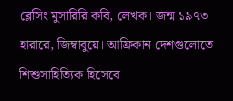ব্লেসিং মুসারিরি কবি, লেখক। জন্ম ১৯৭৩ হারারে, জিম্বাবুয়ে। আফ্রিকান দেশগুলোতে শিশুসাহিত্যিক হিসেবে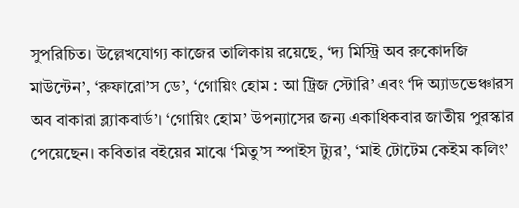সুপরিচিত। উল্লেখযোগ্য কাজের তালিকায় রয়েছে, ‘দ্য মিস্ট্রি অব রুকোদজি মাউন্টেন’, ‘রুফারো’স ডে’, ‘গোয়িং হোম : আ ট্রিজ স্টোরি’ এবং ‘দি অ্যাডভেঞ্চারস অব বাকারা ব্ল্যাকবার্ড’। ‘গোয়িং হোম’ উপন্যাসের জন্য একাধিকবার জাতীয় পুরস্কার পেয়েছেন। কবিতার বইয়ের মাঝে ‘মিতু’স স্পাইস ট্যুর’, ‘মাই টোটেম কেইম কলিং’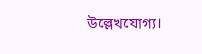উল্লেখযোগ্য।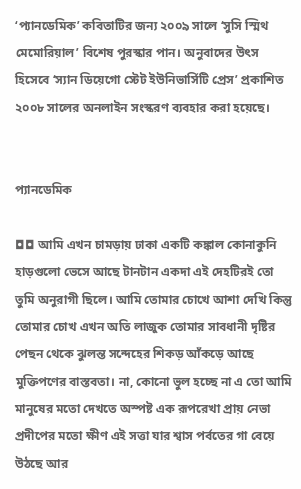‘প্যানডেমিক’ কবিতাটির জন্য ২০০৯ সালে ‘সুসি স্মিথ মেমোরিয়াল’ বিশেষ পুরস্কার পান। অনুবাদের উৎস হিসেবে ‘স্যান ডিয়েগো স্টেট ইউনিভার্সিটি প্রেস’ প্রকাশিত ২০০৮ সালের অনলাইন সংস্করণ ব্যবহার করা হয়েছে।


প্যানডেমিক

◘◘ আমি এখন চামড়ায় ঢাকা একটি কঙ্কাল কোনাকুনি হাড়গুলো ভেসে আছে টানটান একদা এই দেহটিরই তো তুমি অনুরাগী ছিলে। আমি তোমার চোখে আশা দেখি কিন্তু তোমার চোখ এখন অতি লাজুক তোমার সাবধানী দৃষ্টির পেছন থেকে ঝুলন্ত সন্দেহের শিকড় আঁকড়ে আছে মুক্তিপণের বাস্তবতা। না, কোনো ভুল হচ্ছে না এ তো আমি মানুষের মতো দেখতে অস্পষ্ট এক রূপরেখা প্রায় নেভা প্রদীপের মতো ক্ষীণ এই সত্তা যার শ্বাস পর্বতের গা বেয়ে উঠছে আর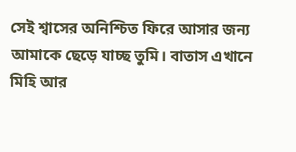সেই শ্বাসের অনিশ্চিত ফিরে আসার জন্য আমাকে ছেড়ে যাচ্ছ তুমি। বাতাস এখানে মিহি আর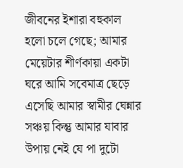জীবনের ইশারা বহুকাল হলো চলে গেছে; আমার মেয়েটার শীর্ণকায়া একটা ঘরে আমি সবেমাত্র ছেড়ে এসেছি আমার স্বামীর ঘেন্নার সঞ্চয় কিন্তু আমার যাবার উপায় নেই যে পা দুটো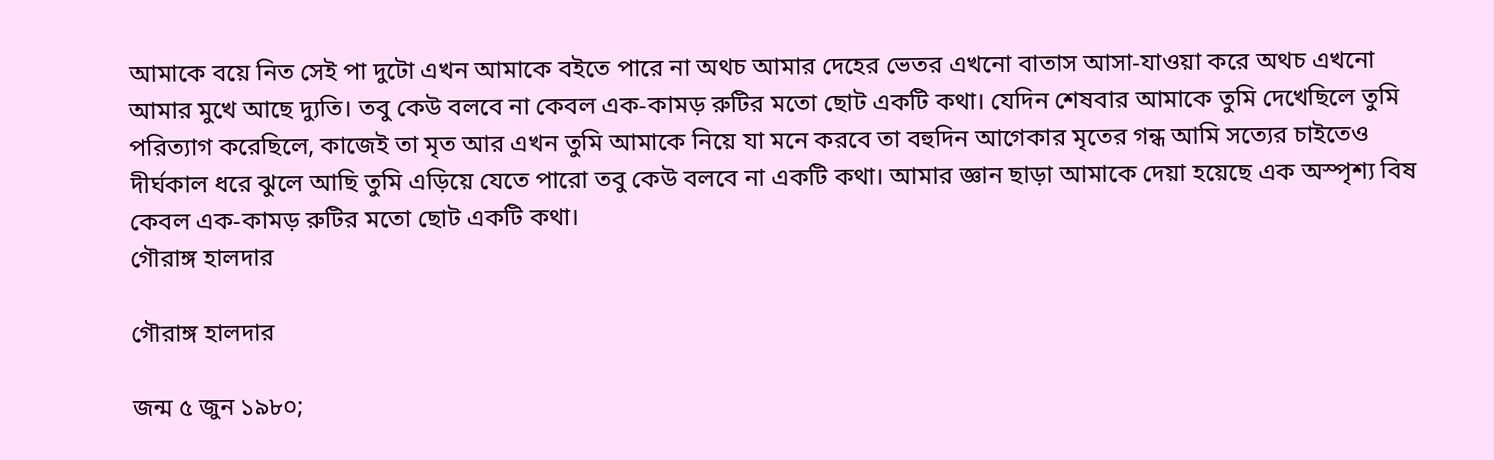আমাকে বয়ে নিত সেই পা দুটো এখন আমাকে বইতে পারে না অথচ আমার দেহের ভেতর এখনো বাতাস আসা-যাওয়া করে অথচ এখনো আমার মুখে আছে দ্যুতি। তবু কেউ বলবে না কেবল এক-কামড় রুটির মতো ছোট একটি কথা। যেদিন শেষবার আমাকে তুমি দেখেছিলে তুমি পরিত্যাগ করেছিলে, কাজেই তা মৃত আর এখন তুমি আমাকে নিয়ে যা মনে করবে তা বহুদিন আগেকার মৃতের গন্ধ আমি সত্যের চাইতেও দীর্ঘকাল ধরে ঝুলে আছি তুমি এড়িয়ে যেতে পারো তবু কেউ বলবে না একটি কথা। আমার জ্ঞান ছাড়া আমাকে দেয়া হয়েছে এক অস্পৃশ্য বিষ কেবল এক-কামড় রুটির মতো ছোট একটি কথা।
গৌরাঙ্গ হালদার

গৌরাঙ্গ হালদার

জন্ম ৫ জুন ১৯৮০;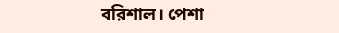বরিশাল। পেশা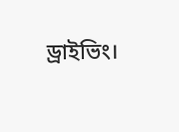ড্রাইভিং।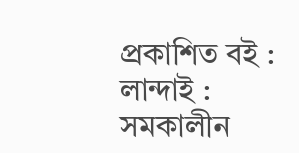প্রকাশিত বই : লান্দাই : সমকালীন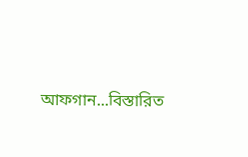আফগান...বিস্তারিত